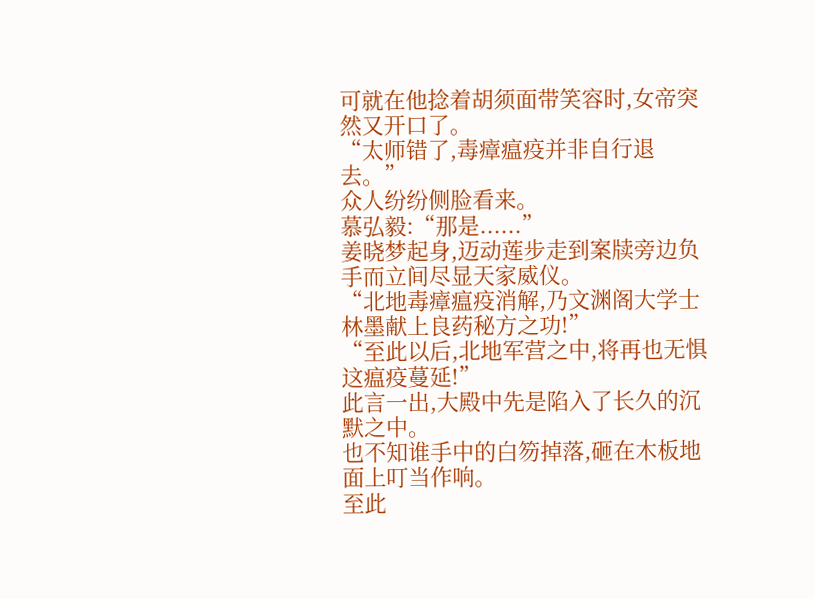可就在他捻着胡须面带笑容时,女帝突然又开口了。
“太师错了,毒瘴瘟疫并非自行退去。”
众人纷纷侧脸看来。
慕弘毅:“那是......”
姜晓梦起身,迈动莲步走到案牍旁边负手而立间尽显天家威仪。
“北地毒瘴瘟疫消解,乃文渊阁大学士林墨献上良药秘方之功!”
“至此以后,北地军营之中,将再也无惧这瘟疫蔓延!”
此言一出,大殿中先是陷入了长久的沉默之中。
也不知谁手中的白笏掉落,砸在木板地面上叮当作响。
至此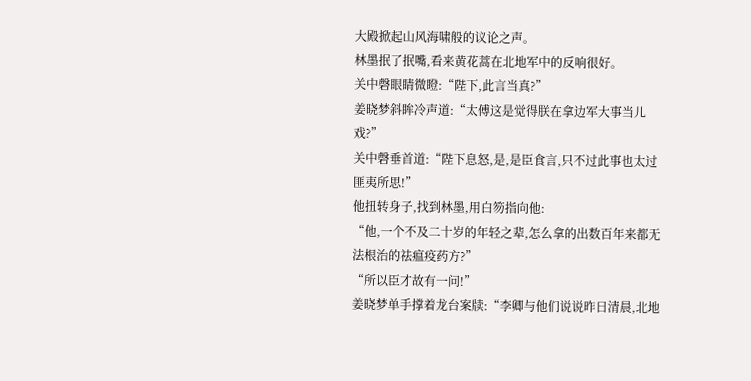大殿掀起山风海啸般的议论之声。
林墨抿了抿嘴,看来黄花蒿在北地军中的反响很好。
关中磬眼睛微瞪:“陛下,此言当真?”
姜晓梦斜眸冷声道:“太傅这是觉得朕在拿边军大事当儿戏?”
关中磬垂首道:“陛下息怒,是,是臣食言,只不过此事也太过匪夷所思!”
他扭转身子,找到林墨,用白笏指向他:
“他,一个不及二十岁的年轻之辈,怎么拿的出数百年来都无法根治的祛瘟疫药方?”
“所以臣才故有一问!”
姜晓梦单手撑着龙台案牍:“李卿与他们说说昨日清晨,北地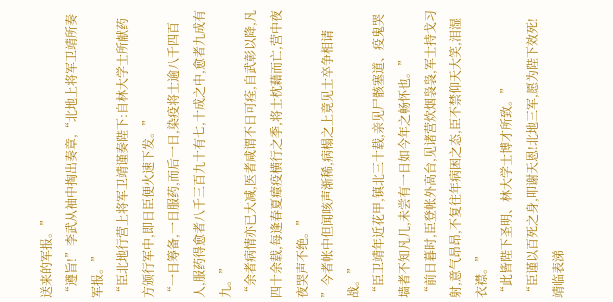送来的军报。”
“遵旨!”李武从袖中掏出奏章,“北地上将军卫靖所奏军报。”
“臣北地行营上将军卫靖谨奏陛下:自林大学士所献药方颁行军中,即日臣便火速下发。”
“一日筹备,一日服药,而后一日,染疫将士逾八千四百人,服药得愈者八千三百九十有七,十成之中,愈者九成有九。”
“余者病情亦已大减,医者咸谓不日可痊,自武彰以降,凡四十余载,每逢春夏瘴疫横行之季,将士枕藉而亡,营中夜夜哭声不绝。”
”今者帐中但闻咳声渐稀,病榻之上竟见士卒争相请战。”
“臣卫靖年近花甲,镇北三十载,亲见尸骸塞道、疫鬼哭墙者不知凡几,未尝有一日如今年之畅怀也。”
“前日暮时,臣登帐外高台,见诸营炊烟袅袅,军士持戈习射,意气昂昂,不复往年病困之态,臣不禁仰天大笑,泪湿衣襟。”
“此皆陛下圣明、林大学士博才所致。”
“臣谨以百死之身,叩谢天恩!北地三军,愿为陛下效死!靖临表涕